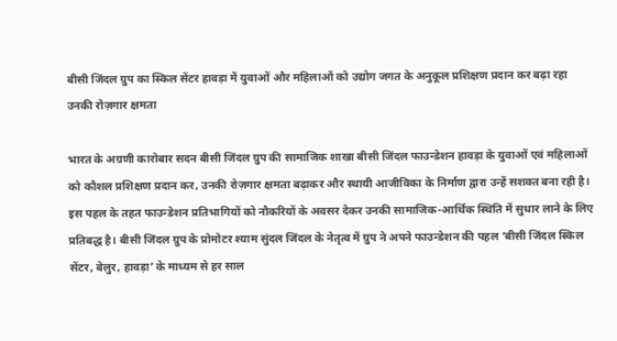बीसी जिंदल ग्रुप का स्किल सेंटर हावड़ा में युवाओं और महिलाओं को उद्योग जगत के अनुकूल प्रशिक्षण प्रदान कर बढ़ा रहा उनकी रोज़गार क्षमता

भारत के अग्रणी कारोबार सदन बीसी जिंदल ग्रुप की सामाजिक शाखा बीसी जिंदल फाउन्डेशन हावड़ा के युवाओं एवं महिलाओं को कौशल प्रशिक्षण प्रदान कर, उनकी रोज़गार क्षमता बढ़ाकर और स्थायी आजीविका के निर्माण द्वारा उन्हें सशक्त बना रही है। इस पहल के तहत फाउन्डेशन प्रतिभागियों को नौकरियों के अवसर देकर उनकी सामाजिक-आर्थिक स्थिति में सुधार लाने के लिए प्रतिबद्ध है। बीसी जिंदल ग्रुप के प्रोमोटर श्याम सुंदल जिंदल के नेतृत्व में ग्रुप ने अपने फाउन्डेशन की पहल ‘बीसी जिंदल स्किल सेंटर, बेलुर, हावड़ा’ के माध्यम से हर साल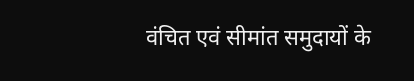वंचित एवं सीमांत समुदायों के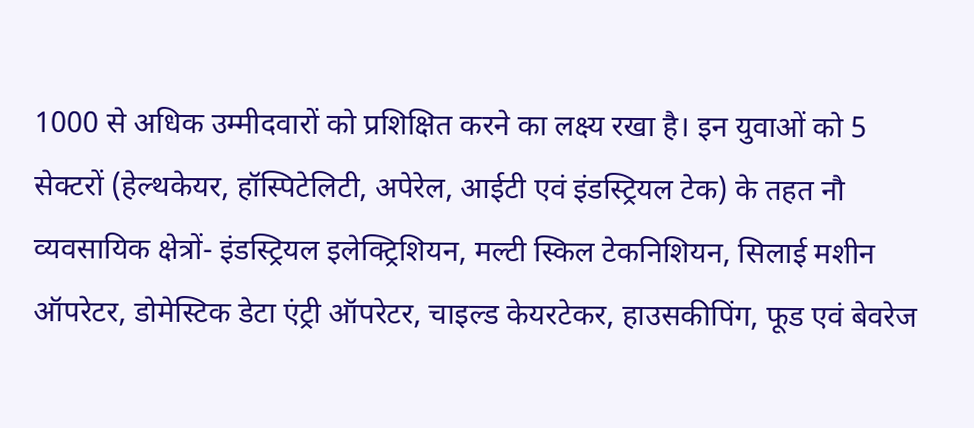1000 से अधिक उम्मीदवारों को प्रशिक्षित करने का लक्ष्य रखा है। इन युवाओं को 5 सेक्टरों (हेल्थकेयर, हॉस्पिटेलिटी, अपेरेल, आईटी एवं इंडस्ट्रियल टेक) के तहत नौ व्यवसायिक क्षेत्रों- इंडस्ट्रियल इलेक्ट्रिशियन, मल्टी स्किल टेकनिशियन, सिलाई मशीन ऑपरेटर, डोमेस्टिक डेटा एंट्री ऑपरेटर, चाइल्ड केयरटेकर, हाउसकीपिंग, फूड एवं बेवरेज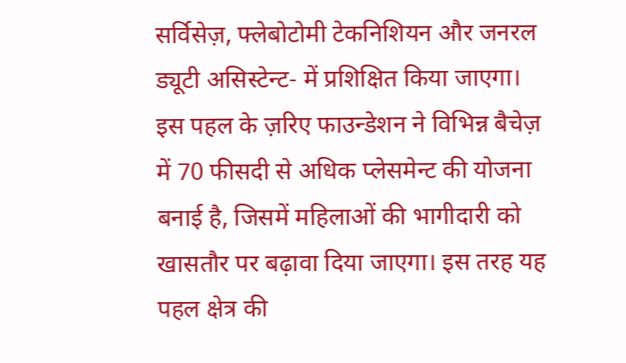सर्विसेज़, फ्लेबोटोमी टेकनिशियन और जनरल ड्यूटी असिस्टेन्ट- में प्रशिक्षित किया जाएगा।
इस पहल के ज़रिए फाउन्डेशन ने विभिन्न बैचेज़ में 70 फीसदी से अधिक प्लेसमेन्ट की योजना बनाई है, जिसमें महिलाओं की भागीदारी को खासतौर पर बढ़ावा दिया जाएगा। इस तरह यह पहल क्षेत्र की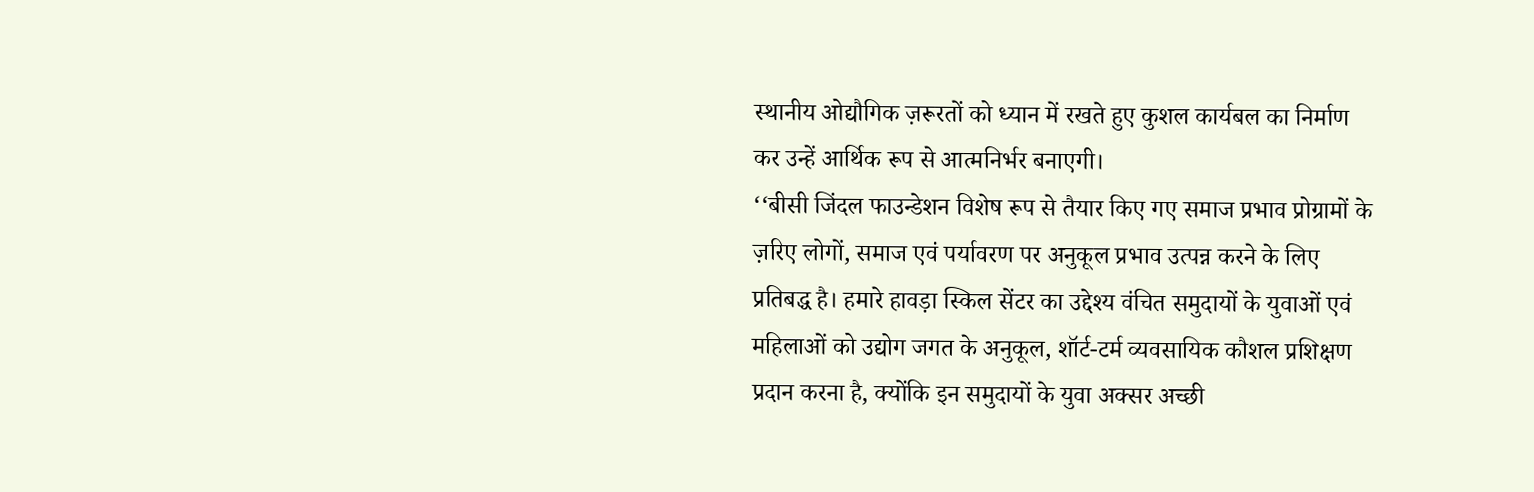स्थानीय ओद्यौगिक ज़रूरतों को ध्यान में रखते हुए कुशल कार्यबल का निर्माण कर उन्हें आर्थिक रूप से आत्मनिर्भर बनाएगी।
‘‘बीसी जिंदल फाउन्डेशन विशेष रूप से तैयार किए गए समाज प्रभाव प्रोग्रामों के ज़रिए लोगों, समाज एवं पर्यावरण पर अनुकूल प्रभाव उत्पन्न करने के लिए प्रतिबद्ध है। हमारे हावड़ा स्किल सेंटर का उद्देश्य वंचित समुदायों के युवाओं एवं महिलाओं को उद्योग जगत के अनुकूल, शॉर्ट-टर्म व्यवसायिक कौशल प्रशिक्षण प्रदान करना है, क्योंकि इन समुदायों के युवा अक्सर अच्छी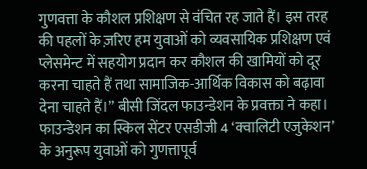गुणवत्ता के कौशल प्रशिक्षण से वंचित रह जाते हैं। इस तरह की पहलों के ज़रिए हम युवाओं को व्यवसायिक प्रशिक्षण एवं प्लेसमेन्ट में सहयोग प्रदान कर कौशल की खामियों को दूर करना चाहते हैं तथा सामाजिक-आर्थिक विकास को बढ़ावा देना चाहते हैं।’’ बीसी जिंदल फाउन्डेशन के प्रवक्ता ने कहा।
फाउन्डेशन का स्किल सेंटर एसडीजी 4 ‘क्वालिटी एजुकेशन’ के अनुरूप युवाओं को गुणत्तापूर्व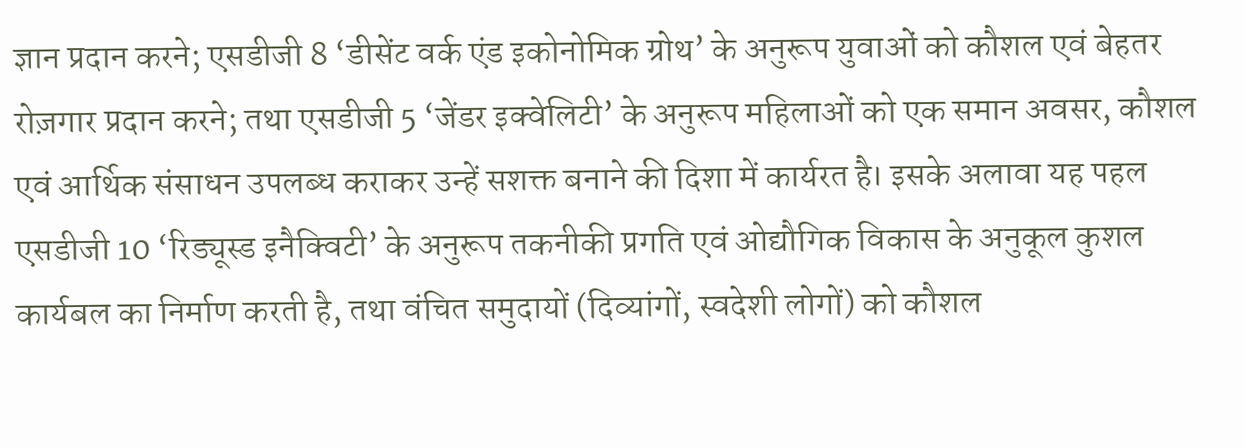ज्ञान प्रदान करने; एसडीजी 8 ‘डीसेंट वर्क एंड इकोनोमिक ग्रोथ’ के अनुरूप युवाओं को कौशल एवं बेहतर रोज़गार प्रदान करने; तथा एसडीजी 5 ‘जेंडर इक्वेलिटी’ के अनुरूप महिलाओं को एक समान अवसर, कौशल एवं आर्थिक संसाधन उपलब्ध कराकर उन्हें सशक्त बनाने की दिशा में कार्यरत है। इसके अलावा यह पहल एसडीजी 10 ‘रिड्यूस्ड इनैक्विटी’ के अनुरूप तकनीकी प्रगति एवं ओद्यौगिक विकास के अनुकूल कुशल कार्यबल का निर्माण करती है, तथा वंचित समुदायों (दिव्यांगों, स्वदेशी लोगों) को कौशल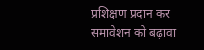प्रशिक्षण प्रदान कर समावेशन को बढ़ावा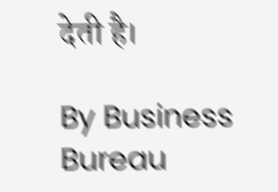देती है।

By Business Bureau